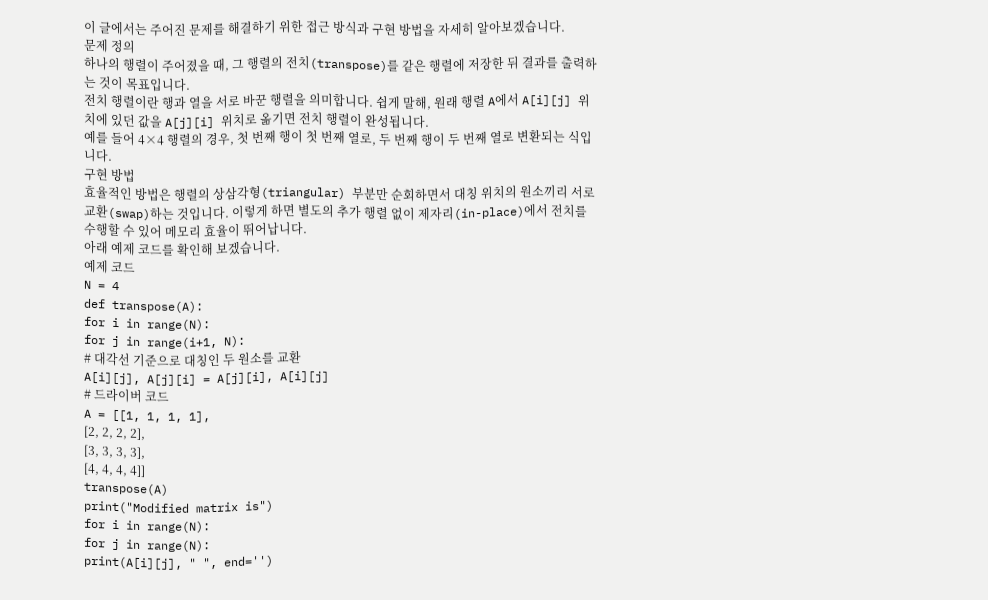이 글에서는 주어진 문제를 해결하기 위한 접근 방식과 구현 방법을 자세히 알아보겠습니다.
문제 정의
하나의 행렬이 주어졌을 때, 그 행렬의 전치(transpose)를 같은 행렬에 저장한 뒤 결과를 출력하는 것이 목표입니다.
전치 행렬이란 행과 열을 서로 바꾼 행렬을 의미합니다. 쉽게 말해, 원래 행렬 A에서 A[i][j] 위치에 있던 값을 A[j][i] 위치로 옮기면 전치 행렬이 완성됩니다.
예를 들어 4×4 행렬의 경우, 첫 번째 행이 첫 번째 열로, 두 번째 행이 두 번째 열로 변환되는 식입니다.
구현 방법
효율적인 방법은 행렬의 상삼각형(triangular) 부분만 순회하면서 대칭 위치의 원소끼리 서로 교환(swap)하는 것입니다. 이렇게 하면 별도의 추가 행렬 없이 제자리(in-place)에서 전치를 수행할 수 있어 메모리 효율이 뛰어납니다.
아래 예제 코드를 확인해 보겠습니다.
예제 코드
N = 4
def transpose(A):
for i in range(N):
for j in range(i+1, N):
# 대각선 기준으로 대칭인 두 원소를 교환
A[i][j], A[j][i] = A[j][i], A[i][j]
# 드라이버 코드
A = [[1, 1, 1, 1],
[2, 2, 2, 2],
[3, 3, 3, 3],
[4, 4, 4, 4]]
transpose(A)
print("Modified matrix is")
for i in range(N):
for j in range(N):
print(A[i][j], " ", end='')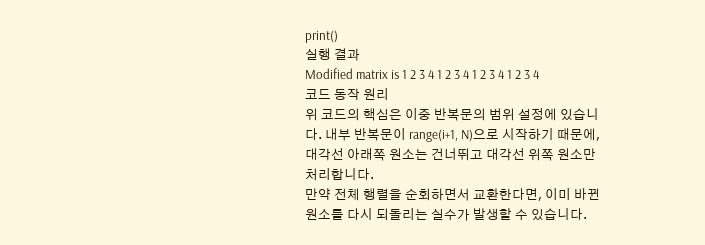print()
실행 결과
Modified matrix is 1 2 3 4 1 2 3 4 1 2 3 4 1 2 3 4
코드 동작 원리
위 코드의 핵심은 이중 반복문의 범위 설정에 있습니다. 내부 반복문이 range(i+1, N)으로 시작하기 때문에, 대각선 아래쪽 원소는 건너뛰고 대각선 위쪽 원소만 처리합니다.
만약 전체 행렬을 순회하면서 교환한다면, 이미 바뀐 원소를 다시 되돌리는 실수가 발생할 수 있습니다.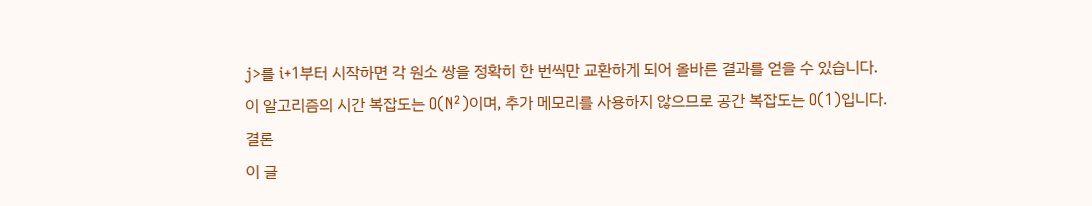j>를 i+1부터 시작하면 각 원소 쌍을 정확히 한 번씩만 교환하게 되어 올바른 결과를 얻을 수 있습니다.
이 알고리즘의 시간 복잡도는 O(N²)이며, 추가 메모리를 사용하지 않으므로 공간 복잡도는 O(1)입니다.
결론
이 글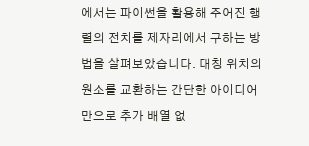에서는 파이썬을 활용해 주어진 행렬의 전치를 제자리에서 구하는 방법을 살펴보았습니다. 대칭 위치의 원소를 교환하는 간단한 아이디어만으로 추가 배열 없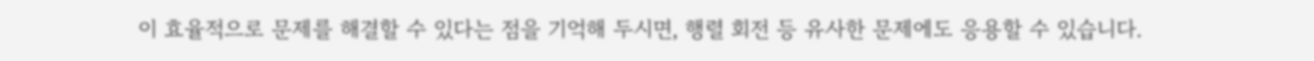이 효율적으로 문제를 해결할 수 있다는 점을 기억해 두시면, 행렬 회전 등 유사한 문제에도 응용할 수 있습니다.